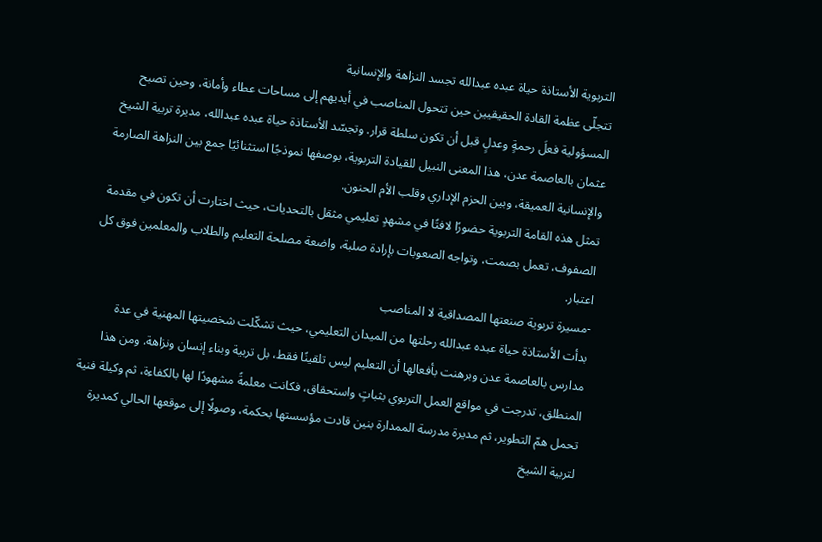التربوية الأستاذة حياة عبده عبدالله تجسد النزاهة والإنسانية
تتجلّى عظمة القادة الحقيقيين حين تتحول المناصب في أيديهم إلى مساحات عطاء وأمانة، وحين تصبح المسؤولية فعلَ رحمةٍ وعدلٍ قبل أن تكون سلطة قرار. وتجسّد الأستاذة حياة عبده عبدالله، مديرة تربية الشيخ عثمان بالعاصمة عدن، هذا المعنى النبيل للقيادة التربوية، بوصفها نموذجًا استثنائيًا جمع بين النزاهة الصارمة والإنسانية العميقة، وبين الحزم الإداري وقلب الأم الحنون.
تمثل هذه القامة التربوية حضورًا لافتًا في مشهدٍ تعليمي مثقل بالتحديات، حيث اختارت أن تكون في مقدمة الصفوف، تعمل بصمت، وتواجه الصعوبات بإرادة صلبة، واضعة مصلحة التعليم والطلاب والمعلمين فوق كل اعتبار.
-مسيرة تربوية صنعتها المصداقية لا المناصب
بدأت الأستاذة حياة عبده عبدالله رحلتها من الميدان التعليمي، حيث تشكّلت شخصيتها المهنية في عدة مدارس بالعاصمة عدن وبرهنت بأفعالها أن التعليم ليس تلقينًا فقط، بل تربية وبناء إنسان ونزاهة. ومن هذا المنطلق، تدرجت في مواقع العمل التربوي بثباتٍ واستحقاق، فكانت معلمةً مشهودًا لها بالكفاءة، ثم وكيلة فنية تحمل همّ التطوير، ثم مديرة مدرسة الممدارة بنين قادت مؤسستها بحكمة، وصولًا إلى موقعها الحالي كمديرة لتربية الشيخ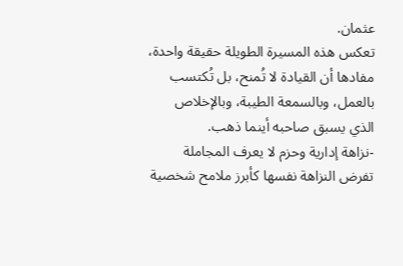عثمان.
تعكس هذه المسيرة الطويلة حقيقة واحدة، مفادها أن القيادة لا تُمنح، بل تُكتسب بالعمل، وبالسمعة الطيبة، وبالإخلاص الذي يسبق صاحبه أينما ذهب.
-نزاهة إدارية وحزم لا يعرف المجاملة
تفرض النزاهة نفسها كأبرز ملامح شخصية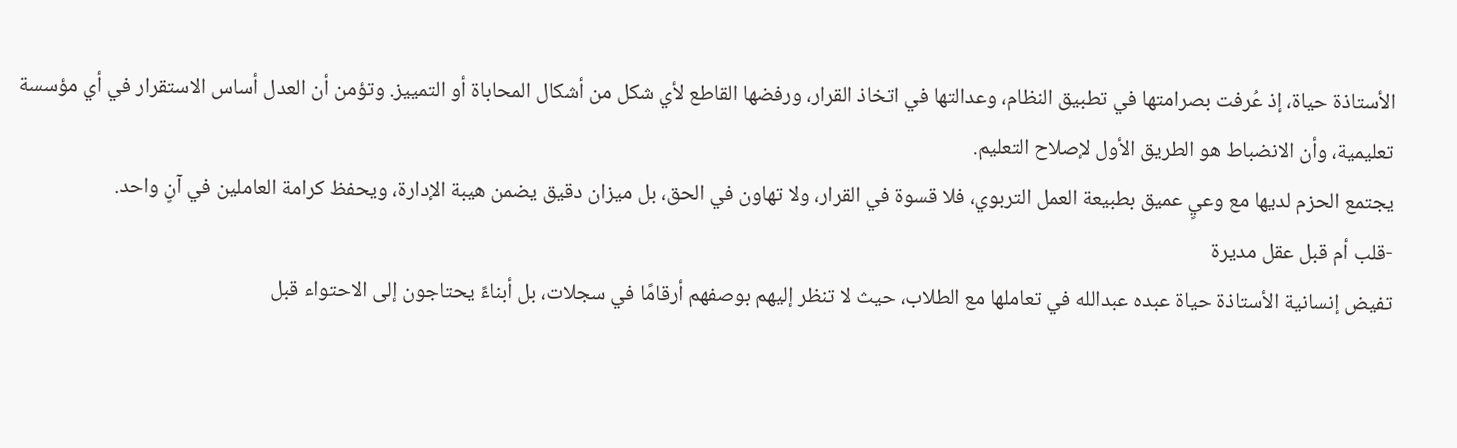الأستاذة حياة، إذ عُرفت بصرامتها في تطبيق النظام، وعدالتها في اتخاذ القرار، ورفضها القاطع لأي شكل من أشكال المحاباة أو التمييز. وتؤمن أن العدل أساس الاستقرار في أي مؤسسة تعليمية، وأن الانضباط هو الطريق الأول لإصلاح التعليم.
يجتمع الحزم لديها مع وعيٍ عميق بطبيعة العمل التربوي، فلا قسوة في القرار، ولا تهاون في الحق، بل ميزان دقيق يضمن هيبة الإدارة، ويحفظ كرامة العاملين في آنٍ واحد.
-قلب أم قبل عقل مديرة
تفيض إنسانية الأستاذة حياة عبده عبدالله في تعاملها مع الطلاب، حيث لا تنظر إليهم بوصفهم أرقامًا في سجلات، بل أبناءً يحتاجون إلى الاحتواء قبل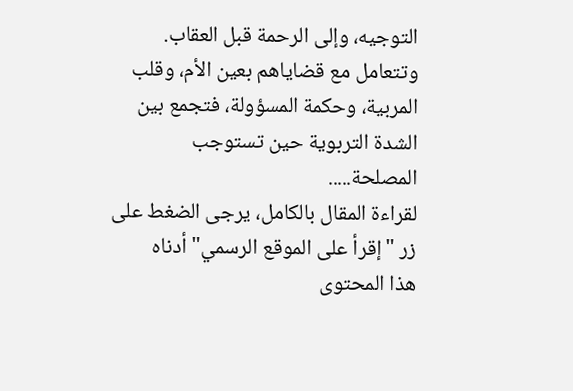التوجيه، وإلى الرحمة قبل العقاب. وتتعامل مع قضاياهم بعين الأم، وقلب المربية، وحكمة المسؤولة، فتجمع بين الشدة التربوية حين تستوجب المصلحة.....
لقراءة المقال بالكامل، يرجى الضغط على زر "إقرأ على الموقع الرسمي" أدناه
هذا المحتوى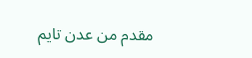مقدم من عدن تايم